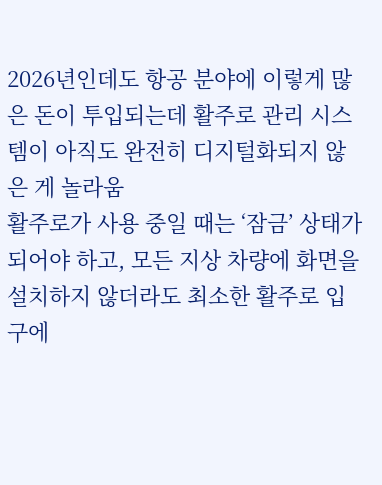2026년인데도 항공 분야에 이렇게 많은 돈이 투입되는데 활주로 관리 시스템이 아직도 완전히 디지털화되지 않은 게 놀라움
활주로가 사용 중일 때는 ‘잠금’ 상태가 되어야 하고, 모든 지상 차량에 화면을 설치하지 않더라도 최소한 활주로 입구에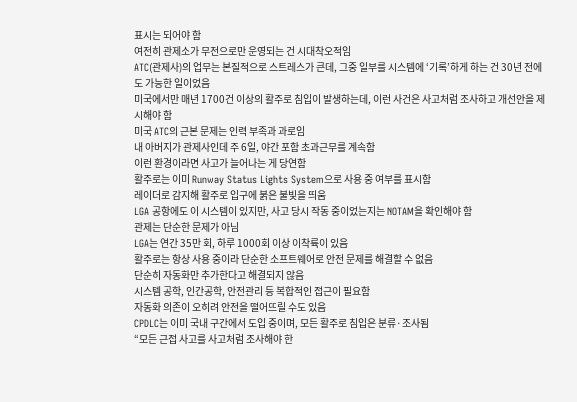표시는 되어야 함
여전히 관제소가 무전으로만 운영되는 건 시대착오적임
ATC(관제사)의 업무는 본질적으로 스트레스가 큰데, 그중 일부를 시스템에 ‘기록’하게 하는 건 30년 전에도 가능한 일이었음
미국에서만 매년 1700건 이상의 활주로 침입이 발생하는데, 이런 사건은 사고처럼 조사하고 개선안을 제시해야 함
미국 ATC의 근본 문제는 인력 부족과 과로임
내 아버지가 관제사인데 주 6일, 야간 포함 초과근무를 계속함
이런 환경이라면 사고가 늘어나는 게 당연함
활주로는 이미 Runway Status Lights System으로 사용 중 여부를 표시함
레이더로 감지해 활주로 입구에 붉은 불빛을 띄움
LGA 공항에도 이 시스템이 있지만, 사고 당시 작동 중이었는지는 NOTAM을 확인해야 함
관제는 단순한 문제가 아님
LGA는 연간 35만 회, 하루 1000회 이상 이착륙이 있음
활주로는 항상 사용 중이라 단순한 소프트웨어로 안전 문제를 해결할 수 없음
단순히 자동화만 추가한다고 해결되지 않음
시스템 공학, 인간공학, 안전관리 등 복합적인 접근이 필요함
자동화 의존이 오히려 안전을 떨어뜨릴 수도 있음
CPDLC는 이미 국내 구간에서 도입 중이며, 모든 활주로 침입은 분류·조사됨
“모든 근접 사고를 사고처럼 조사해야 한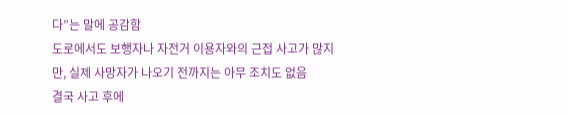다”는 말에 공감함
도로에서도 보행자나 자전거 이용자와의 근접 사고가 많지만, 실제 사망자가 나오기 전까지는 아무 조치도 없음
결국 사고 후에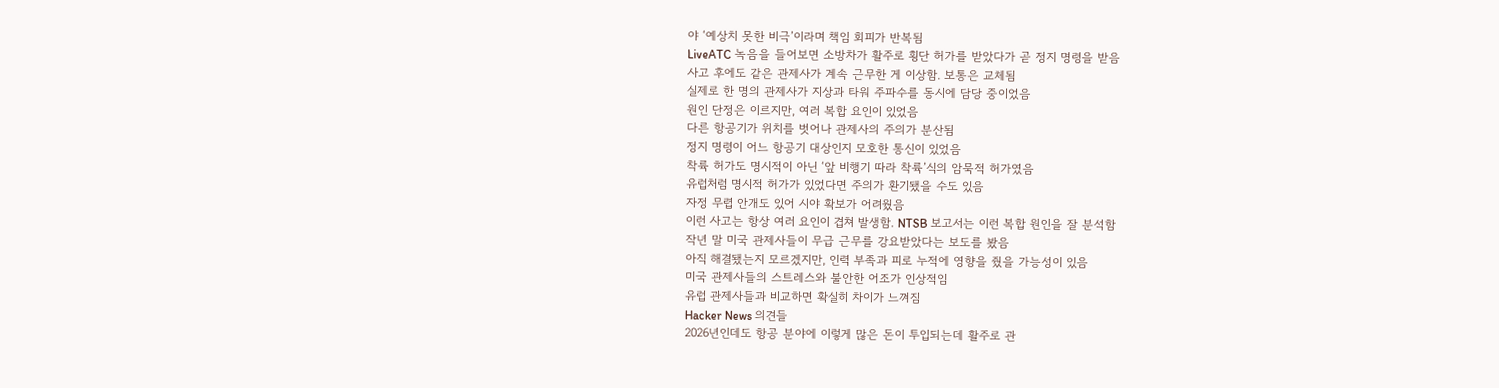야 ‘예상치 못한 비극’이라며 책임 회피가 반복됨
LiveATC 녹음을 들어보면 소방차가 활주로 횡단 허가를 받았다가 곧 정지 명령을 받음
사고 후에도 같은 관제사가 계속 근무한 게 이상함. 보통은 교체됨
실제로 한 명의 관제사가 지상과 타워 주파수를 동시에 담당 중이었음
원인 단정은 이르지만, 여러 복합 요인이 있었음
다른 항공기가 위치를 벗어나 관제사의 주의가 분산됨
정지 명령이 어느 항공기 대상인지 모호한 통신이 있었음
착륙 허가도 명시적이 아닌 ‘앞 비행기 따라 착륙’식의 암묵적 허가였음
유럽처럼 명시적 허가가 있었다면 주의가 환기됐을 수도 있음
자정 무렵 안개도 있어 시야 확보가 어려웠음
이런 사고는 항상 여러 요인이 겹쳐 발생함. NTSB 보고서는 이런 복합 원인을 잘 분석함
작년 말 미국 관제사들이 무급 근무를 강요받았다는 보도를 봤음
아직 해결됐는지 모르겠지만, 인력 부족과 피로 누적에 영향을 줬을 가능성이 있음
미국 관제사들의 스트레스와 불안한 어조가 인상적임
유럽 관제사들과 비교하면 확실히 차이가 느껴짐
Hacker News 의견들
2026년인데도 항공 분야에 이렇게 많은 돈이 투입되는데 활주로 관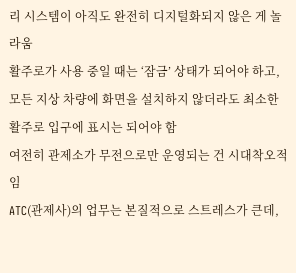리 시스템이 아직도 완전히 디지털화되지 않은 게 놀라움
활주로가 사용 중일 때는 ‘잠금’ 상태가 되어야 하고, 모든 지상 차량에 화면을 설치하지 않더라도 최소한 활주로 입구에 표시는 되어야 함
여전히 관제소가 무전으로만 운영되는 건 시대착오적임
ATC(관제사)의 업무는 본질적으로 스트레스가 큰데,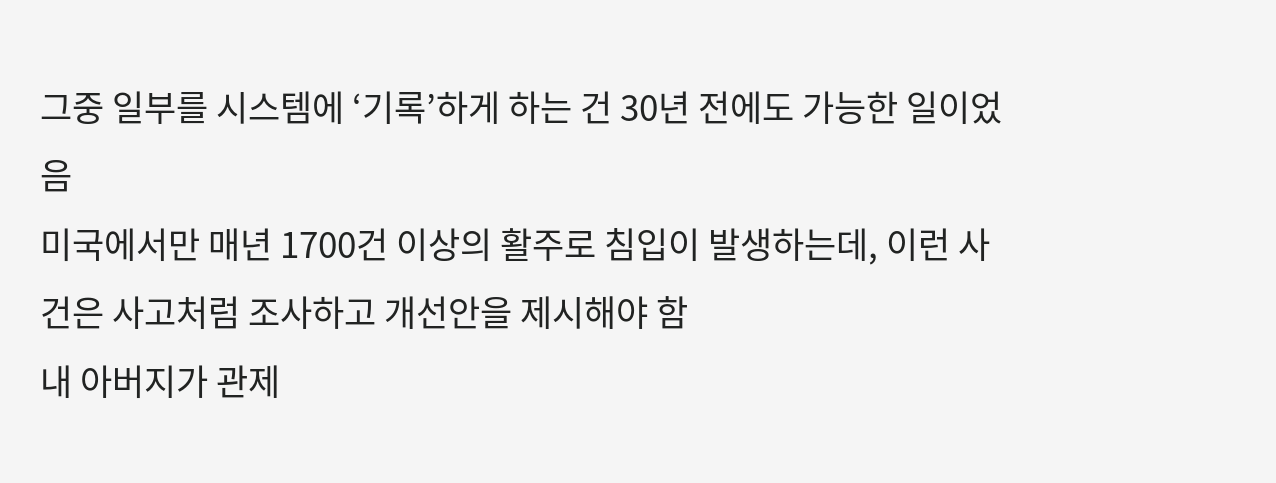그중 일부를 시스템에 ‘기록’하게 하는 건 30년 전에도 가능한 일이었음
미국에서만 매년 1700건 이상의 활주로 침입이 발생하는데, 이런 사건은 사고처럼 조사하고 개선안을 제시해야 함
내 아버지가 관제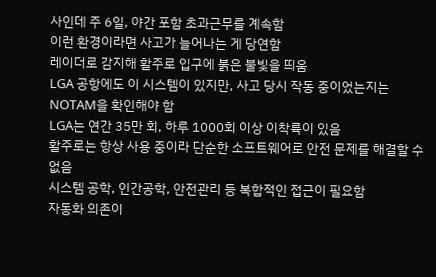사인데 주 6일, 야간 포함 초과근무를 계속함
이런 환경이라면 사고가 늘어나는 게 당연함
레이더로 감지해 활주로 입구에 붉은 불빛을 띄움
LGA 공항에도 이 시스템이 있지만, 사고 당시 작동 중이었는지는 NOTAM을 확인해야 함
LGA는 연간 35만 회, 하루 1000회 이상 이착륙이 있음
활주로는 항상 사용 중이라 단순한 소프트웨어로 안전 문제를 해결할 수 없음
시스템 공학, 인간공학, 안전관리 등 복합적인 접근이 필요함
자동화 의존이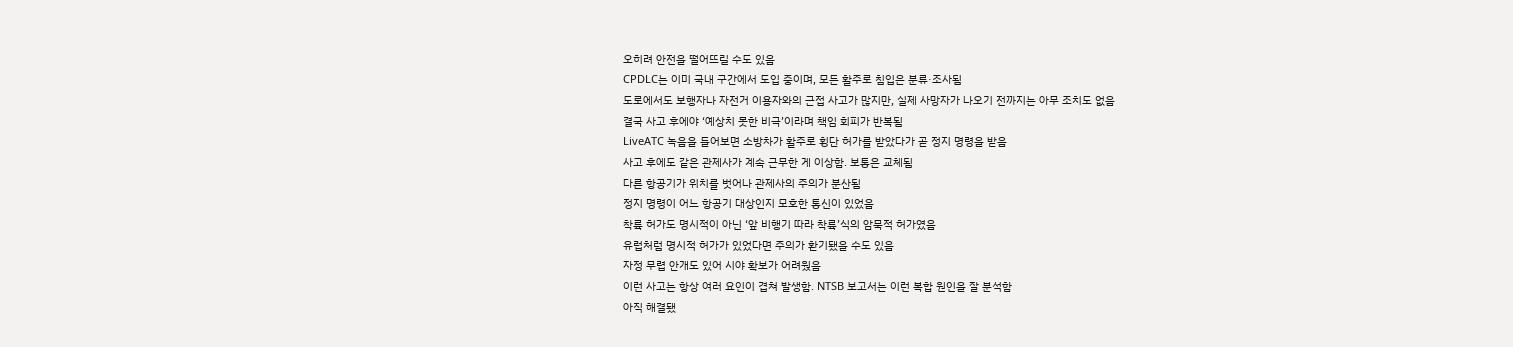오히려 안전을 떨어뜨릴 수도 있음
CPDLC는 이미 국내 구간에서 도입 중이며, 모든 활주로 침입은 분류·조사됨
도로에서도 보행자나 자전거 이용자와의 근접 사고가 많지만, 실제 사망자가 나오기 전까지는 아무 조치도 없음
결국 사고 후에야 ‘예상치 못한 비극’이라며 책임 회피가 반복됨
LiveATC 녹음을 들어보면 소방차가 활주로 횡단 허가를 받았다가 곧 정지 명령을 받음
사고 후에도 같은 관제사가 계속 근무한 게 이상함. 보통은 교체됨
다른 항공기가 위치를 벗어나 관제사의 주의가 분산됨
정지 명령이 어느 항공기 대상인지 모호한 통신이 있었음
착륙 허가도 명시적이 아닌 ‘앞 비행기 따라 착륙’식의 암묵적 허가였음
유럽처럼 명시적 허가가 있었다면 주의가 환기됐을 수도 있음
자정 무렵 안개도 있어 시야 확보가 어려웠음
이런 사고는 항상 여러 요인이 겹쳐 발생함. NTSB 보고서는 이런 복합 원인을 잘 분석함
아직 해결됐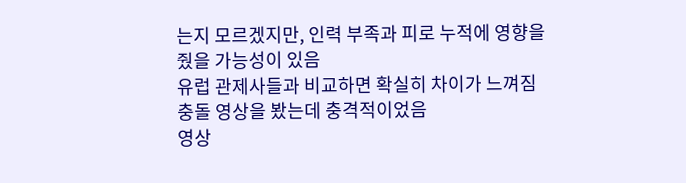는지 모르겠지만, 인력 부족과 피로 누적에 영향을 줬을 가능성이 있음
유럽 관제사들과 비교하면 확실히 차이가 느껴짐
충돌 영상을 봤는데 충격적이었음
영상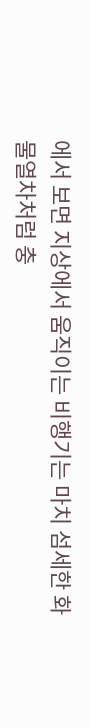에서 보면 지상에서 움직이는 비행기는 마치 섬세한 화물열차처럼 충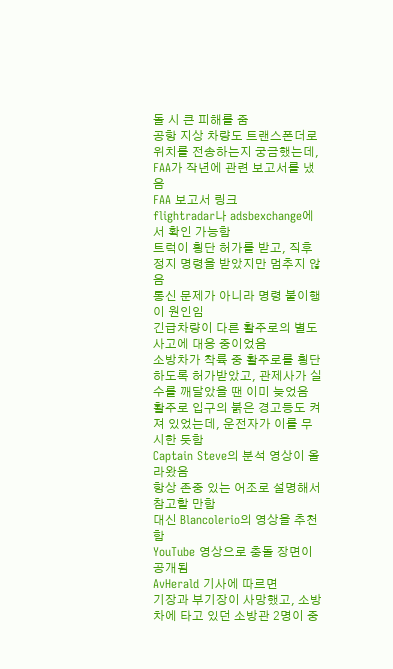돌 시 큰 피해를 줌
공항 지상 차량도 트랜스폰더로 위치를 전송하는지 궁금했는데, FAA가 작년에 관련 보고서를 냈음
FAA 보고서 링크
flightradar나 adsbexchange에서 확인 가능함
트럭이 횡단 허가를 받고, 직후 정지 명령을 받았지만 멈추지 않음
통신 문제가 아니라 명령 불이행이 원인임
긴급차량이 다른 활주로의 별도 사고에 대응 중이었음
소방차가 착륙 중 활주로를 횡단하도록 허가받았고, 관제사가 실수를 깨달았을 땐 이미 늦었음
활주로 입구의 붉은 경고등도 켜져 있었는데, 운전자가 이를 무시한 듯함
Captain Steve의 분석 영상이 올라왔음
항상 존중 있는 어조로 설명해서 참고할 만함
대신 Blancolerio의 영상을 추천함
YouTube 영상으로 충돌 장면이 공개됨
AvHerald 기사에 따르면
기장과 부기장이 사망했고, 소방차에 타고 있던 소방관 2명이 중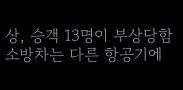상, 승객 13명이 부상당함
소방차는 다른 항공기에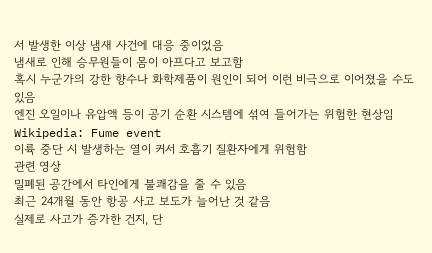서 발생한 이상 냄새 사건에 대응 중이었음
냄새로 인해 승무원들이 몸이 아프다고 보고함
혹시 누군가의 강한 향수나 화학제품이 원인이 되어 이런 비극으로 이어졌을 수도 있음
엔진 오일이나 유압액 등이 공기 순환 시스템에 섞여 들어가는 위험한 현상임
Wikipedia: Fume event
이륙 중단 시 발생하는 열이 커서 호흡기 질환자에게 위험함
관련 영상
밀폐된 공간에서 타인에게 불쾌감을 줄 수 있음
최근 24개월 동안 항공 사고 보도가 늘어난 것 같음
실제로 사고가 증가한 건지, 단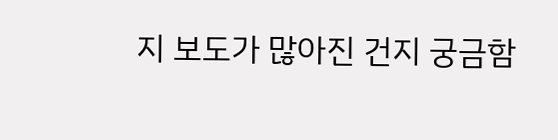지 보도가 많아진 건지 궁금함